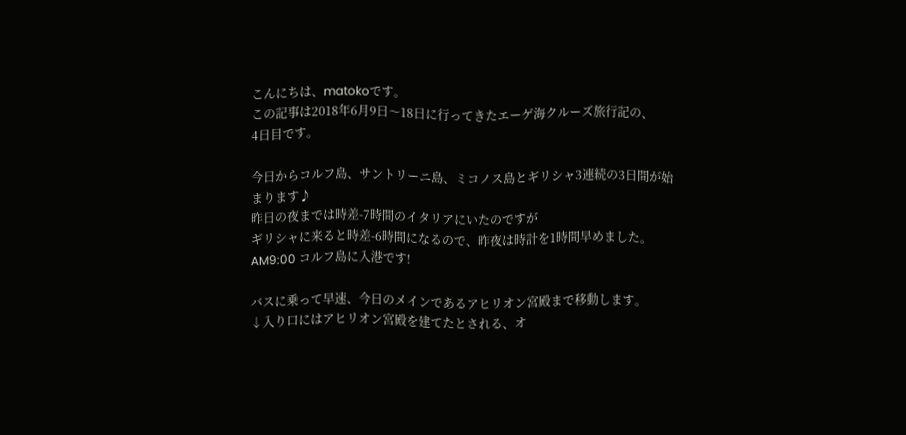こんにちは、matokoです。
この記事は2018年6月9日〜18日に行ってきたエーゲ海クルーズ旅行記の、
4日目です。

今日からコルフ島、サントリーニ島、ミコノス島とギリシャ3連続の3日間が始まります♪
昨日の夜までは時差-7時間のイタリアにいたのですが
ギリシャに来ると時差-6時間になるので、昨夜は時計を1時間早めました。
AM9:00 コルフ島に入港です!

バスに乗って早速、今日のメインであるアヒリオン宮殿まで移動します。
↓入り口にはアヒリオン宮殿を建てたとされる、オ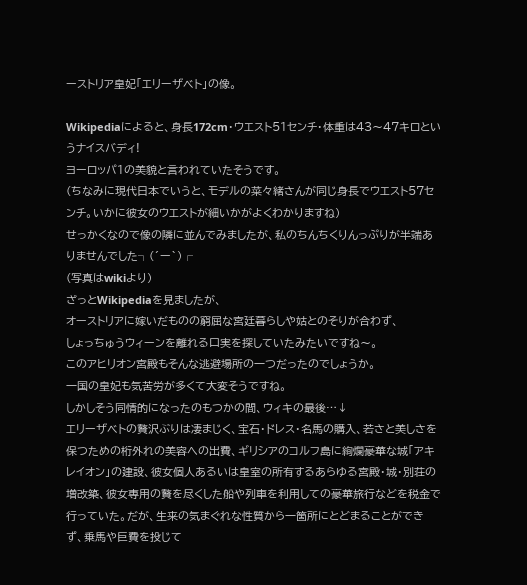ーストリア皇妃「エリーザベト」の像。

Wikipediaによると、身長172cm・ウエスト51センチ・体重は43〜47キロというナイスバディ!
ヨーロッパ1の美貌と言われていたそうです。
(ちなみに現代日本でいうと、モデルの菜々緒さんが同じ身長でウエスト57センチ。いかに彼女のウエストが細いかがよくわかりますね)
せっかくなので像の隣に並んでみましたが、私のちんちくりんっぷりが半端ありませんでした┐(´ー`)┌
(写真はwikiより)
ざっとWikipediaを見ましたが、
オーストリアに嫁いだものの窮屈な宮廷暮らしや姑とのそりが合わず、
しょっちゅうウィーンを離れる口実を探していたみたいですね〜。
このアヒリオン宮殿もそんな逃避場所の一つだったのでしょうか。
一国の皇妃も気苦労が多くて大変そうですね。
しかしそう同情的になったのもつかの間、ウィキの最後…↓
エリーザベトの贅沢ぶりは凄まじく、宝石・ドレス・名馬の購入、若さと美しさを保つための桁外れの美容への出費、ギリシアのコルフ島に絢爛豪華な城「アキレイオン」の建設、彼女個人あるいは皇室の所有するあらゆる宮殿・城・別荘の増改築、彼女専用の贅を尽くした船や列車を利用しての豪華旅行などを税金で行っていた。だが、生来の気まぐれな性質から一箇所にとどまることができず、乗馬や巨費を投じて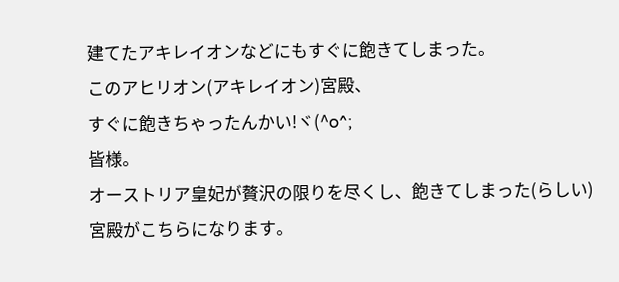建てたアキレイオンなどにもすぐに飽きてしまった。
このアヒリオン(アキレイオン)宮殿、
すぐに飽きちゃったんかい!ヾ(^o^;
皆様。
オーストリア皇妃が贅沢の限りを尽くし、飽きてしまった(らしい)
宮殿がこちらになります。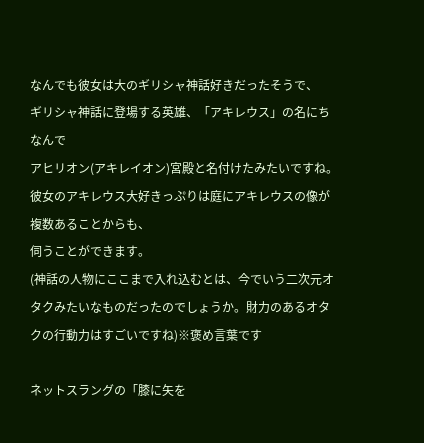なんでも彼女は大のギリシャ神話好きだったそうで、
ギリシャ神話に登場する英雄、「アキレウス」の名にちなんで
アヒリオン(アキレイオン)宮殿と名付けたみたいですね。
彼女のアキレウス大好きっぷりは庭にアキレウスの像が複数あることからも、
伺うことができます。
(神話の人物にここまで入れ込むとは、今でいう二次元オタクみたいなものだったのでしょうか。財力のあるオタクの行動力はすごいですね)※褒め言葉です

ネットスラングの「膝に矢を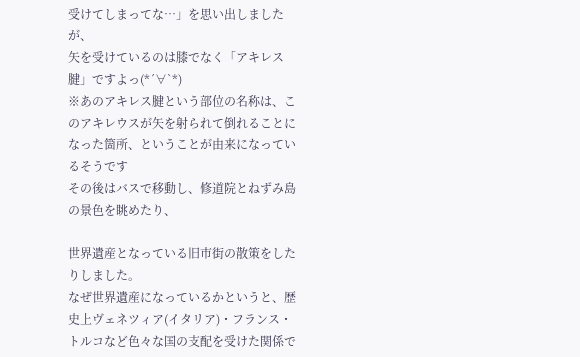受けてしまってな…」を思い出しましたが、
矢を受けているのは膝でなく「アキレス腱」ですよっ(*´∀`*)
※あのアキレス腱という部位の名称は、このアキレウスが矢を射られて倒れることになった箇所、ということが由来になっているそうです
その後はバスで移動し、修道院とねずみ島の景色を眺めたり、

世界遺産となっている旧市街の散策をしたりしました。
なぜ世界遺産になっているかというと、歴史上ヴェネツィア(イタリア)・フランス・トルコなど色々な国の支配を受けた関係で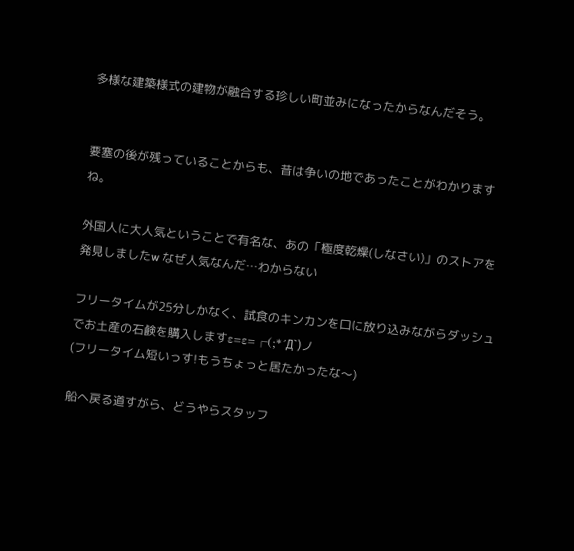多様な建築様式の建物が融合する珍しい町並みになったからなんだそう。


要塞の後が残っていることからも、昔は争いの地であったことがわかりますね。

外国人に大人気ということで有名な、あの「極度乾燥(しなさい)」のストアを発見しましたw なぜ人気なんだ…わからない

フリータイムが25分しかなく、試食のキンカンを口に放り込みながらダッシュでお土産の石鹸を購入しますε=ε=┌(;*´Д`)ノ
(フリータイム短いっす!もうちょっと居たかったな〜)

船へ戻る道すがら、どうやらスタッフ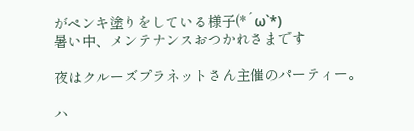がペンキ塗りをしている様子(*´ω`*)
暑い中、メンテナンスおつかれさまです

夜はクルーズプラネットさん主催のパーティー。

ハ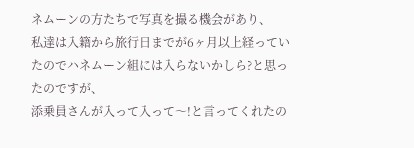ネムーンの方たちで写真を撮る機会があり、
私達は入籍から旅行日までが6ヶ月以上経っていたのでハネムーン組には入らないかしら?と思ったのですが、
添乗員さんが入って入って〜!と言ってくれたの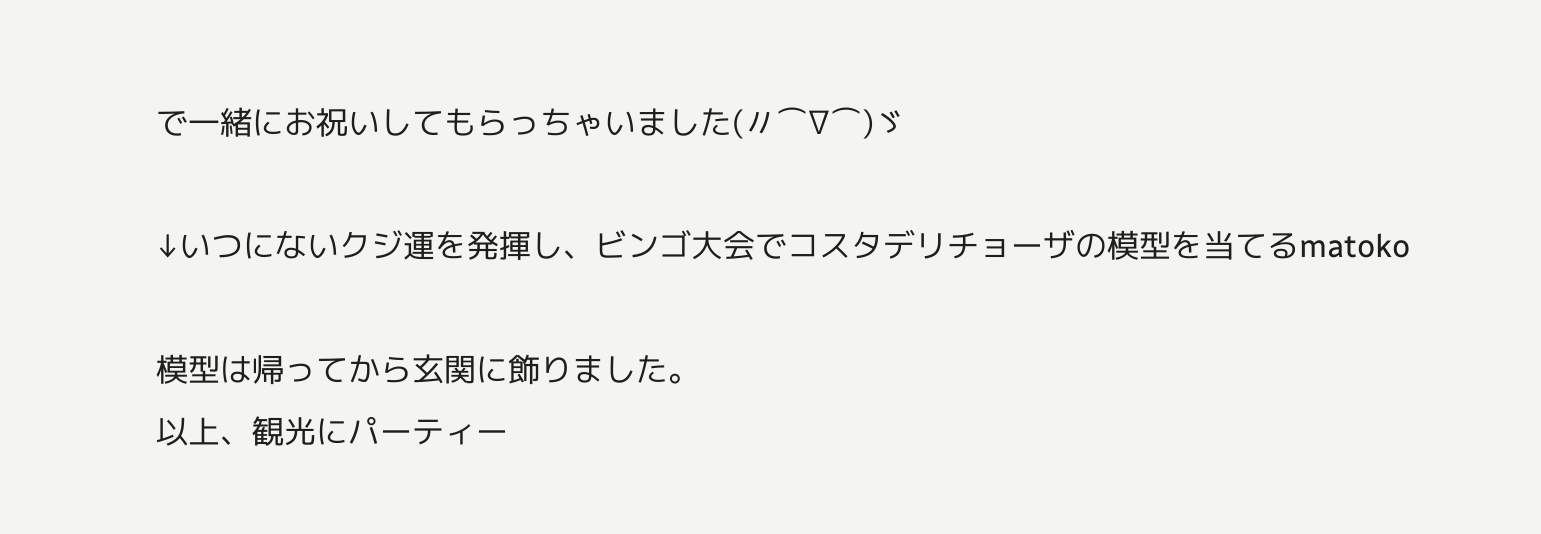で一緒にお祝いしてもらっちゃいました(〃⌒∇⌒)ゞ

↓いつにないクジ運を発揮し、ビンゴ大会でコスタデリチョーザの模型を当てるmatoko

模型は帰ってから玄関に飾りました。
以上、観光にパーティー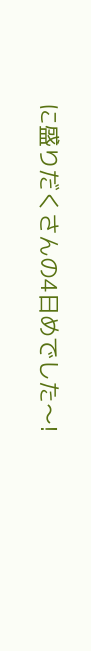に盛りだくさんの4日めでした〜!